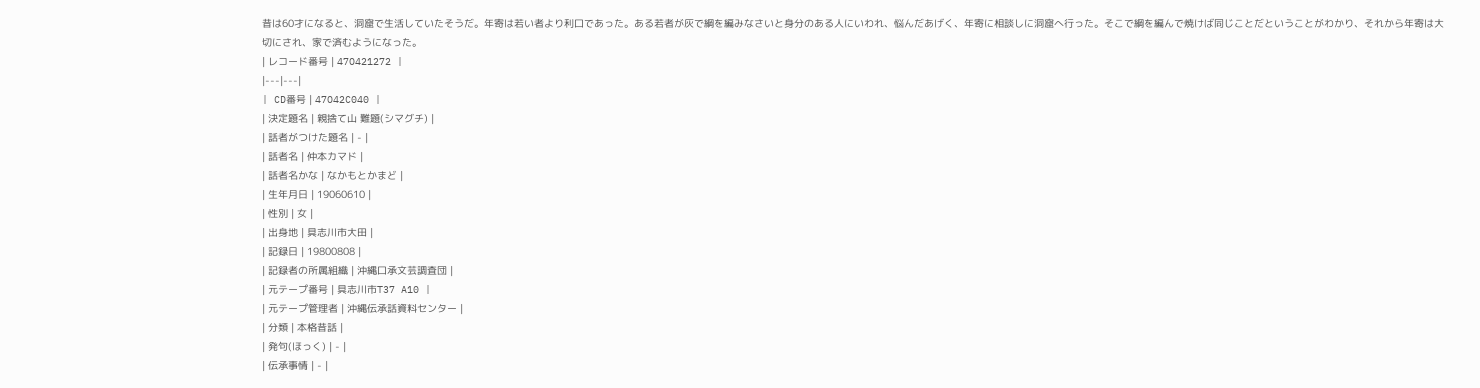昔は60才になると、洞窟で生活していたそうだ。年寄は若い者より利口であった。ある若者が灰で綱を編みなさいと身分のある人にいわれ、悩んだあげく、年寄に相談しに洞窟へ行った。そこで綱を編んで焼けば同じことだということがわかり、それから年寄は大切にされ、家で済むようになった。
| レコード番号 | 47O421272 |
|---|---|
| CD番号 | 47O42C040 |
| 決定題名 | 親捨て山 難題(シマグチ) |
| 話者がつけた題名 | - |
| 話者名 | 仲本カマド |
| 話者名かな | なかもとかまど |
| 生年月日 | 19060610 |
| 性別 | 女 |
| 出身地 | 具志川市大田 |
| 記録日 | 19800808 |
| 記録者の所属組織 | 沖縄口承文芸調査団 |
| 元テープ番号 | 具志川市T37 A10 |
| 元テープ管理者 | 沖縄伝承話資料センター |
| 分類 | 本格昔話 |
| 発句(ほっく) | - |
| 伝承事情 | - |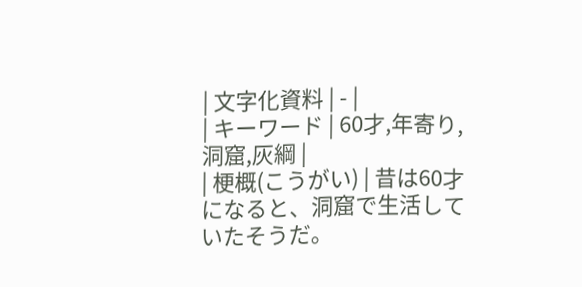| 文字化資料 | - |
| キーワード | 60才,年寄り,洞窟,灰綱 |
| 梗概(こうがい) | 昔は60才になると、洞窟で生活していたそうだ。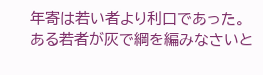年寄は若い者より利口であった。ある若者が灰で綱を編みなさいと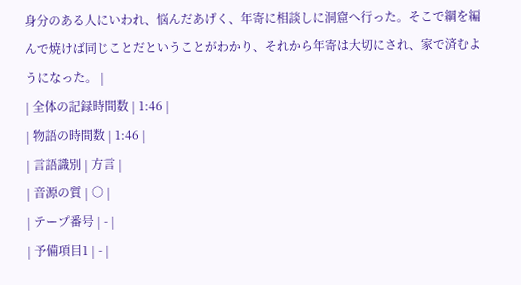身分のある人にいわれ、悩んだあげく、年寄に相談しに洞窟へ行った。そこで綱を編んで焼けば同じことだということがわかり、それから年寄は大切にされ、家で済むようになった。 |
| 全体の記録時間数 | 1:46 |
| 物語の時間数 | 1:46 |
| 言語識別 | 方言 |
| 音源の質 | ○ |
| テープ番号 | - |
| 予備項目1 | - |